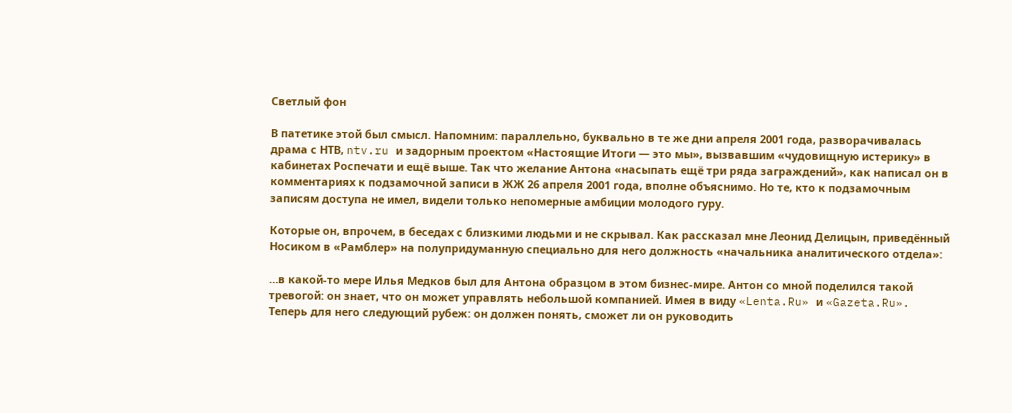Светлый фон

В патетике этой был смысл. Напомним: параллельно, буквально в те же дни апреля 2001 года, разворачивалась драма с НТВ, ntv.ru и задорным проектом «Настоящие Итоги — это мы», вызвавшим «чудовищную истерику» в кабинетах Роспечати и ещё выше. Так что желание Антона «насыпать ещё три ряда заграждений», как написал он в комментариях к подзамочной записи в ЖЖ 26 апреля 2001 года, вполне объяснимо. Но те, кто к подзамочным записям доступа не имел, видели только непомерные амбиции молодого гуру.

Которые он, впрочем, в беседах с близкими людьми и не скрывал. Как рассказал мне Леонид Делицын, приведённый Носиком в «Рамблер» на полупридуманную специально для него должность «начальника аналитического отдела»:

…в какой-то мере Илья Медков был для Антона образцом в этом бизнес-мире. Антон со мной поделился такой тревогой: он знает, что он может управлять небольшой компанией. Имея в виду «Lenta.Ru» и «Gazeta.Ru». Теперь для него следующий рубеж: он должен понять, сможет ли он руководить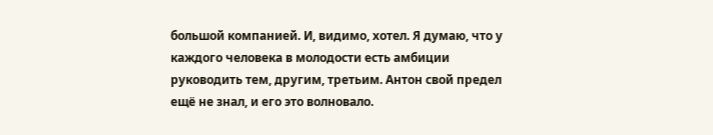большой компанией. И, видимо, хотел. Я думаю, что у каждого человека в молодости есть амбиции руководить тем, другим, третьим. Антон свой предел ещё не знал, и его это волновало.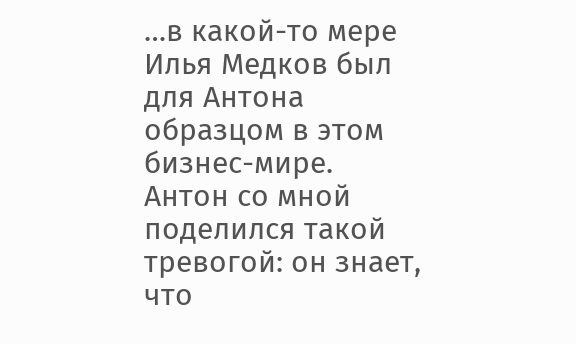…в какой-то мере Илья Медков был для Антона образцом в этом бизнес-мире. Антон со мной поделился такой тревогой: он знает, что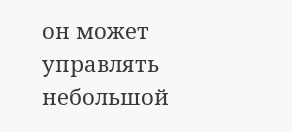он может управлять небольшой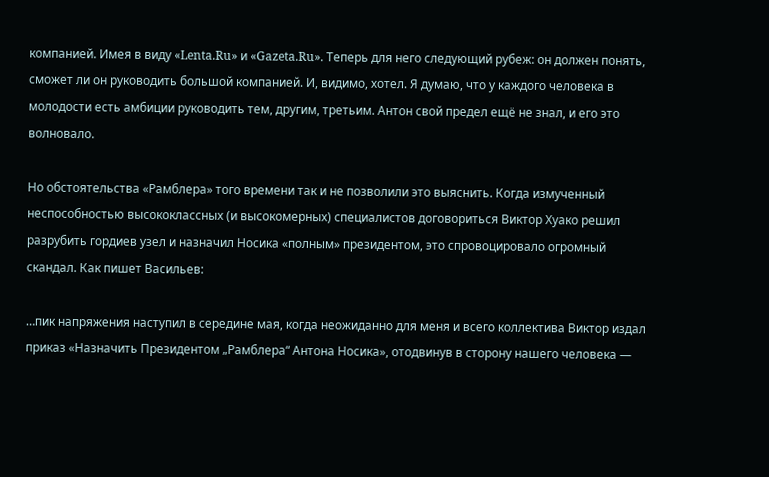компанией. Имея в виду «Lenta.Ru» и «Gazeta.Ru». Теперь для него следующий рубеж: он должен понять, сможет ли он руководить большой компанией. И, видимо, хотел. Я думаю, что у каждого человека в молодости есть амбиции руководить тем, другим, третьим. Антон свой предел ещё не знал, и его это волновало.

Но обстоятельства «Рамблера» того времени так и не позволили это выяснить. Когда измученный неспособностью высококлассных (и высокомерных) специалистов договориться Виктор Хуако решил разрубить гордиев узел и назначил Носика «полным» президентом, это спровоцировало огромный скандал. Как пишет Васильев:

…пик напряжения наступил в середине мая, когда неожиданно для меня и всего коллектива Виктор издал приказ «Назначить Президентом „Рамблера“ Антона Носика», отодвинув в сторону нашего человека —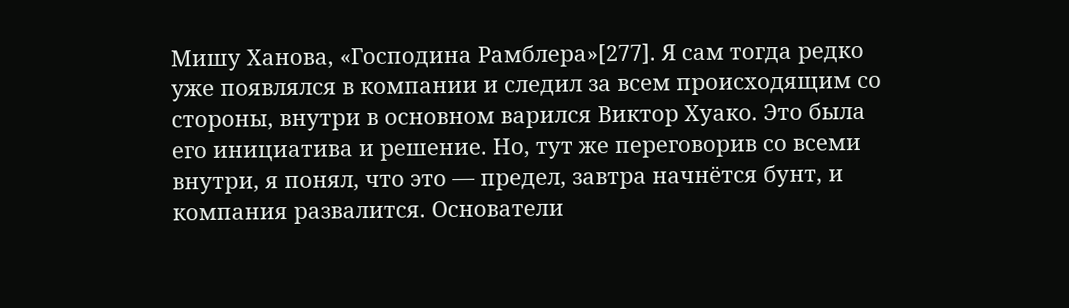Мишу Ханова, «Господина Рамблера»[277]. Я сам тогда редко уже появлялся в компании и следил за всем происходящим со стороны, внутри в основном варился Виктор Хуако. Это была его инициатива и решение. Но, тут же переговорив со всеми внутри, я понял, что это — предел, завтра начнётся бунт, и компания развалится. Основатели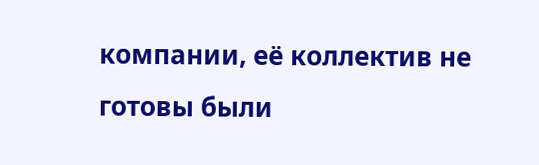компании, её коллектив не готовы были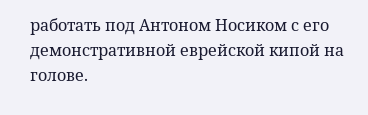работать под Антоном Носиком с его демонстративной еврейской кипой на голове.